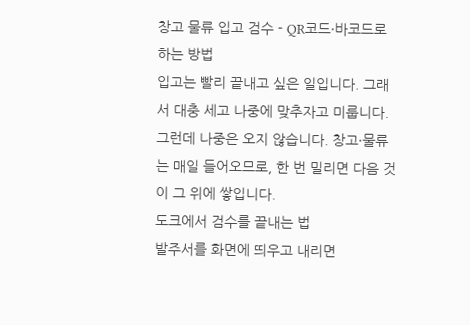창고 물류 입고 검수 - QR코드·바코드로 하는 방법
입고는 빨리 끝내고 싶은 일입니다. 그래서 대충 세고 나중에 맞추자고 미룹니다. 그런데 나중은 오지 않습니다. 창고·물류는 매일 들어오므로, 한 번 밀리면 다음 것이 그 위에 쌓입니다.
도크에서 검수를 끝내는 법
발주서를 화면에 띄우고 내리면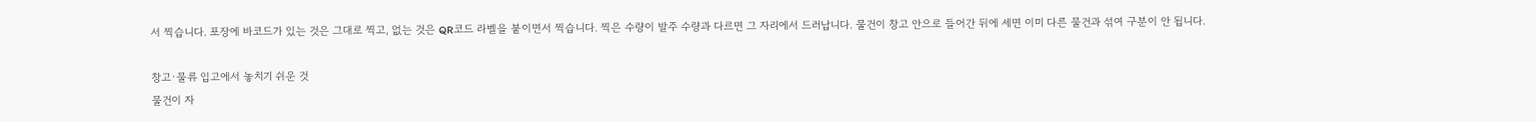서 찍습니다. 포장에 바코드가 있는 것은 그대로 찍고, 없는 것은 QR코드 라벨을 붙이면서 찍습니다. 찍은 수량이 발주 수량과 다르면 그 자리에서 드러납니다. 물건이 창고 안으로 들어간 뒤에 세면 이미 다른 물건과 섞여 구분이 안 됩니다.

창고·물류 입고에서 놓치기 쉬운 것
물건이 자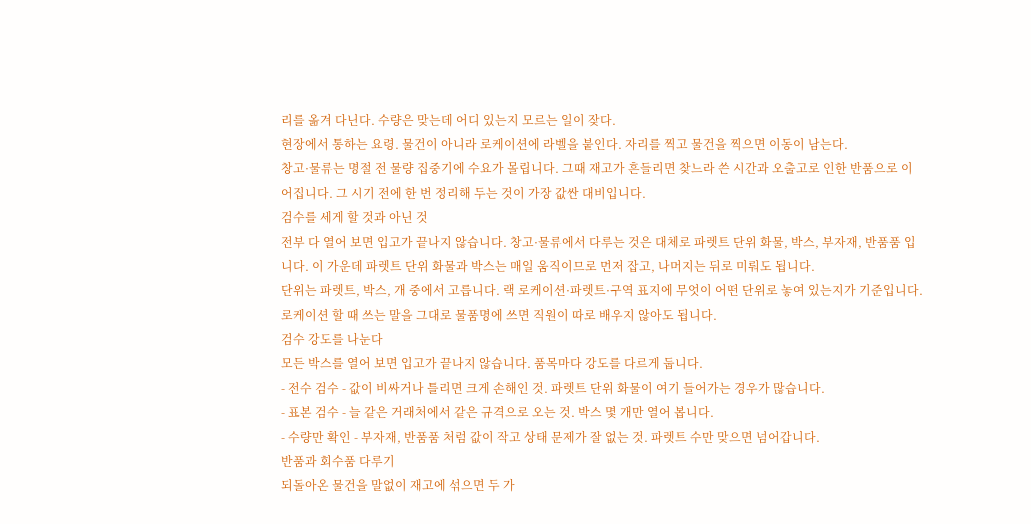리를 옮겨 다닌다. 수량은 맞는데 어디 있는지 모르는 일이 잦다.
현장에서 통하는 요령. 물건이 아니라 로케이션에 라벨을 붙인다. 자리를 찍고 물건을 찍으면 이동이 남는다.
창고·물류는 명절 전 물량 집중기에 수요가 몰립니다. 그때 재고가 흔들리면 찾느라 쓴 시간과 오출고로 인한 반품으로 이어집니다. 그 시기 전에 한 번 정리해 두는 것이 가장 값싼 대비입니다.
검수를 세게 할 것과 아닌 것
전부 다 열어 보면 입고가 끝나지 않습니다. 창고·물류에서 다루는 것은 대체로 파렛트 단위 화물, 박스, 부자재, 반품품 입니다. 이 가운데 파렛트 단위 화물과 박스는 매일 움직이므로 먼저 잡고, 나머지는 뒤로 미뤄도 됩니다.
단위는 파렛트, 박스, 개 중에서 고릅니다. 랙 로케이션·파렛트·구역 표지에 무엇이 어떤 단위로 놓여 있는지가 기준입니다. 로케이션 할 때 쓰는 말을 그대로 물품명에 쓰면 직원이 따로 배우지 않아도 됩니다.
검수 강도를 나눈다
모든 박스를 열어 보면 입고가 끝나지 않습니다. 품목마다 강도를 다르게 둡니다.
- 전수 검수 - 값이 비싸거나 틀리면 크게 손해인 것. 파렛트 단위 화물이 여기 들어가는 경우가 많습니다.
- 표본 검수 - 늘 같은 거래처에서 같은 규격으로 오는 것. 박스 몇 개만 열어 봅니다.
- 수량만 확인 - 부자재, 반품품 처럼 값이 작고 상태 문제가 잘 없는 것. 파렛트 수만 맞으면 넘어갑니다.
반품과 회수품 다루기
되돌아온 물건을 말없이 재고에 섞으면 두 가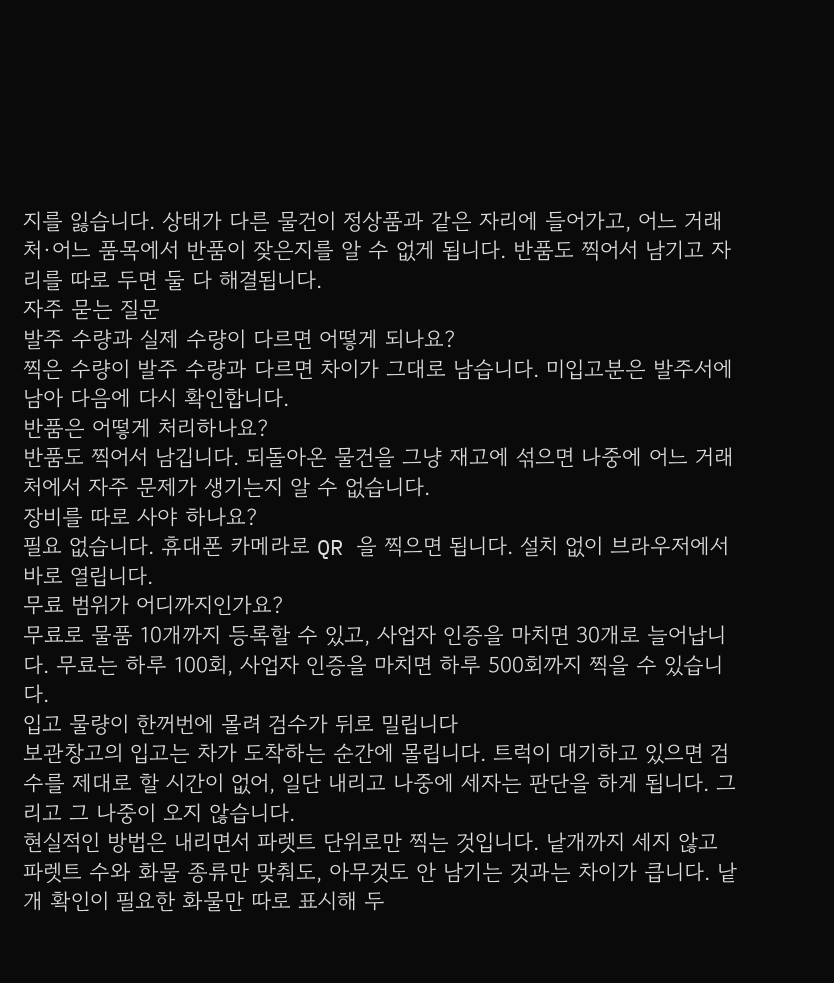지를 잃습니다. 상태가 다른 물건이 정상품과 같은 자리에 들어가고, 어느 거래처·어느 품목에서 반품이 잦은지를 알 수 없게 됩니다. 반품도 찍어서 남기고 자리를 따로 두면 둘 다 해결됩니다.
자주 묻는 질문
발주 수량과 실제 수량이 다르면 어떻게 되나요?
찍은 수량이 발주 수량과 다르면 차이가 그대로 남습니다. 미입고분은 발주서에 남아 다음에 다시 확인합니다.
반품은 어떻게 처리하나요?
반품도 찍어서 남깁니다. 되돌아온 물건을 그냥 재고에 섞으면 나중에 어느 거래처에서 자주 문제가 생기는지 알 수 없습니다.
장비를 따로 사야 하나요?
필요 없습니다. 휴대폰 카메라로 QR 을 찍으면 됩니다. 설치 없이 브라우저에서 바로 열립니다.
무료 범위가 어디까지인가요?
무료로 물품 10개까지 등록할 수 있고, 사업자 인증을 마치면 30개로 늘어납니다. 무료는 하루 100회, 사업자 인증을 마치면 하루 500회까지 찍을 수 있습니다.
입고 물량이 한꺼번에 몰려 검수가 뒤로 밀립니다
보관창고의 입고는 차가 도착하는 순간에 몰립니다. 트럭이 대기하고 있으면 검수를 제대로 할 시간이 없어, 일단 내리고 나중에 세자는 판단을 하게 됩니다. 그리고 그 나중이 오지 않습니다.
현실적인 방법은 내리면서 파렛트 단위로만 찍는 것입니다. 낱개까지 세지 않고 파렛트 수와 화물 종류만 맞춰도, 아무것도 안 남기는 것과는 차이가 큽니다. 낱개 확인이 필요한 화물만 따로 표시해 두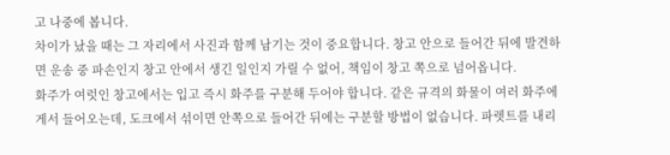고 나중에 봅니다.
차이가 났을 때는 그 자리에서 사진과 함께 남기는 것이 중요합니다. 창고 안으로 들어간 뒤에 발견하면 운송 중 파손인지 창고 안에서 생긴 일인지 가릴 수 없어, 책임이 창고 쪽으로 넘어옵니다.
화주가 여럿인 창고에서는 입고 즉시 화주를 구분해 두어야 합니다. 같은 규격의 화물이 여러 화주에게서 들어오는데, 도크에서 섞이면 안쪽으로 들어간 뒤에는 구분할 방법이 없습니다. 파렛트를 내리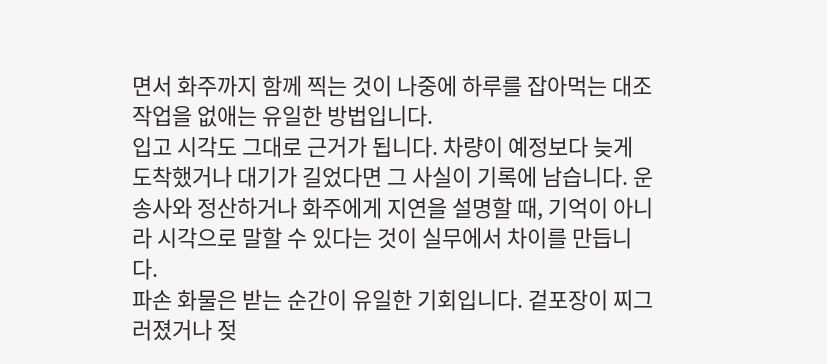면서 화주까지 함께 찍는 것이 나중에 하루를 잡아먹는 대조 작업을 없애는 유일한 방법입니다.
입고 시각도 그대로 근거가 됩니다. 차량이 예정보다 늦게 도착했거나 대기가 길었다면 그 사실이 기록에 남습니다. 운송사와 정산하거나 화주에게 지연을 설명할 때, 기억이 아니라 시각으로 말할 수 있다는 것이 실무에서 차이를 만듭니다.
파손 화물은 받는 순간이 유일한 기회입니다. 겉포장이 찌그러졌거나 젖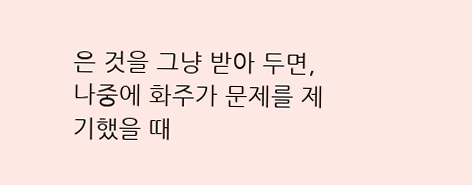은 것을 그냥 받아 두면, 나중에 화주가 문제를 제기했을 때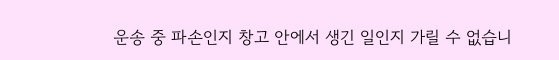운송 중 파손인지 창고 안에서 생긴 일인지 가릴 수 없습니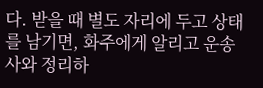다. 받을 때 별도 자리에 두고 상태를 남기면, 화주에게 알리고 운송사와 정리하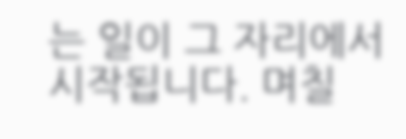는 일이 그 자리에서 시작됩니다. 며칠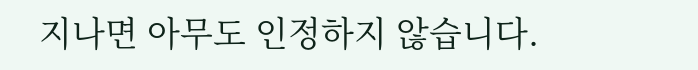지나면 아무도 인정하지 않습니다.